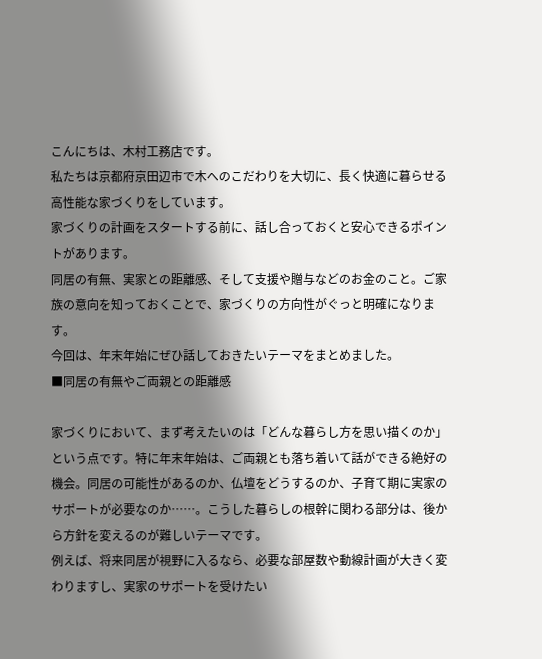こんにちは、木村工務店です。
私たちは京都府京田辺市で木へのこだわりを大切に、長く快適に暮らせる高性能な家づくりをしています。
家づくりの計画をスタートする前に、話し合っておくと安心できるポイントがあります。
同居の有無、実家との距離感、そして支援や贈与などのお金のこと。ご家族の意向を知っておくことで、家づくりの方向性がぐっと明確になります。
今回は、年末年始にぜひ話しておきたいテーマをまとめました。
■同居の有無やご両親との距離感

家づくりにおいて、まず考えたいのは「どんな暮らし方を思い描くのか」という点です。特に年末年始は、ご両親とも落ち着いて話ができる絶好の機会。同居の可能性があるのか、仏壇をどうするのか、子育て期に実家のサポートが必要なのか……。こうした暮らしの根幹に関わる部分は、後から方針を変えるのが難しいテーマです。
例えば、将来同居が視野に入るなら、必要な部屋数や動線計画が大きく変わりますし、実家のサポートを受けたい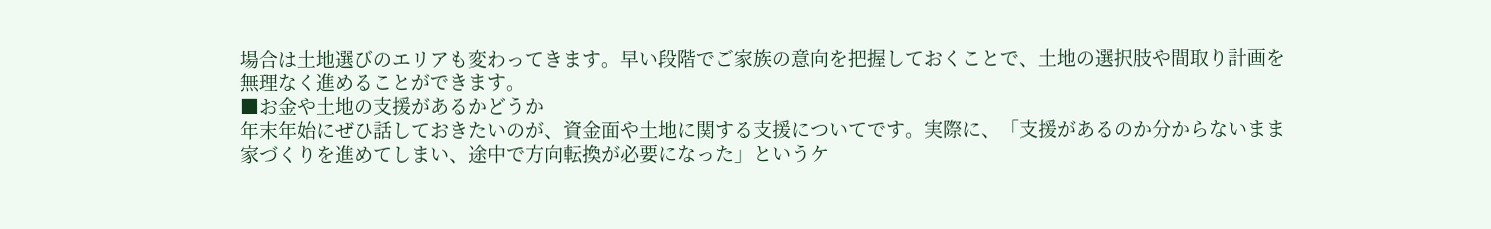場合は土地選びのエリアも変わってきます。早い段階でご家族の意向を把握しておくことで、土地の選択肢や間取り計画を無理なく進めることができます。
■お金や土地の支援があるかどうか
年末年始にぜひ話しておきたいのが、資金面や土地に関する支援についてです。実際に、「支援があるのか分からないまま家づくりを進めてしまい、途中で方向転換が必要になった」というケ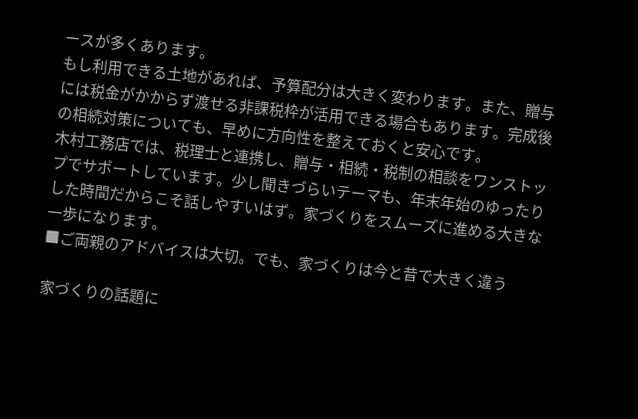ースが多くあります。
もし利用できる土地があれば、予算配分は大きく変わります。また、贈与には税金がかからず渡せる非課税枠が活用できる場合もあります。完成後の相続対策についても、早めに方向性を整えておくと安心です。
木村工務店では、税理士と連携し、贈与・相続・税制の相談をワンストップでサポートしています。少し聞きづらいテーマも、年末年始のゆったりした時間だからこそ話しやすいはず。家づくりをスムーズに進める大きな一歩になります。
■ご両親のアドバイスは大切。でも、家づくりは今と昔で大きく違う

家づくりの話題に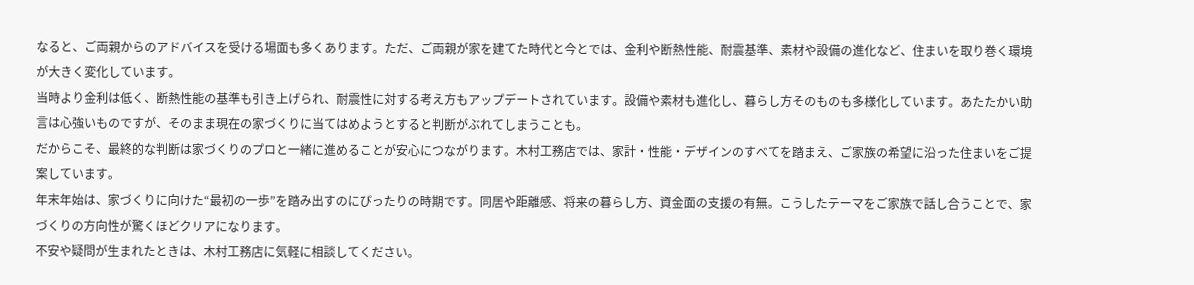なると、ご両親からのアドバイスを受ける場面も多くあります。ただ、ご両親が家を建てた時代と今とでは、金利や断熱性能、耐震基準、素材や設備の進化など、住まいを取り巻く環境が大きく変化しています。
当時より金利は低く、断熱性能の基準も引き上げられ、耐震性に対する考え方もアップデートされています。設備や素材も進化し、暮らし方そのものも多様化しています。あたたかい助言は心強いものですが、そのまま現在の家づくりに当てはめようとすると判断がぶれてしまうことも。
だからこそ、最終的な判断は家づくりのプロと一緒に進めることが安心につながります。木村工務店では、家計・性能・デザインのすべてを踏まえ、ご家族の希望に沿った住まいをご提案しています。
年末年始は、家づくりに向けた“最初の一歩”を踏み出すのにぴったりの時期です。同居や距離感、将来の暮らし方、資金面の支援の有無。こうしたテーマをご家族で話し合うことで、家づくりの方向性が驚くほどクリアになります。
不安や疑問が生まれたときは、木村工務店に気軽に相談してください。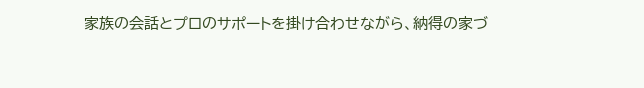家族の会話とプロのサポートを掛け合わせながら、納得の家づ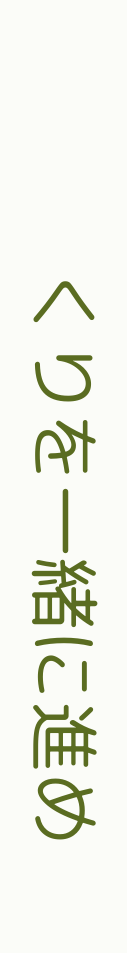くりを一緒に進め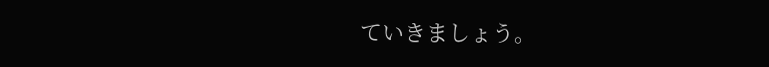ていきましょう。